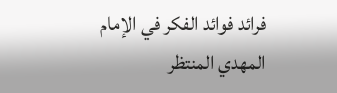فرائد فوائد الفكر في الإمام المهدي المنتظر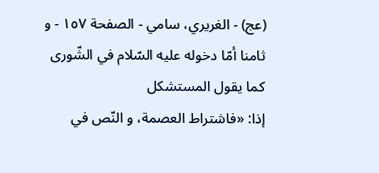(عج) - الغريري، سامي - الصفحة ١٥٧ - و ثامنا أمّا دخوله عليه السّلام في الشّورى كما يقول المستشكل
إذا: «فاشتراط العصمة، و النّص في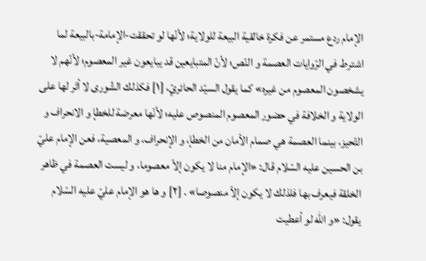الإمام ردع مستمر عن فكرة خالقية البيعة للولاية؛ لأنّها لو تحققت-الإمامة-بالبيعة لما اشترط في الرّوايات العصمة و النّص؛ لأنّ المتبايعين قد يبايعون غير المعصوم؛ لأنّهم لا يشخصون المعصوم من غيره» كما يقول السيّد الحائريّ، [١] فكذلك الشّورى لا أثر لها على الولاية و الخلافة في حضور المعصوم المنصوص عليه؛ لأنّها معرضة للخطإ و الانحراف و التّحيز، بينما العصمة هي صمام الأمان من الخطإ، و الإنحراف، و المعصية، فعن الإمام عليّ بن الحسين عليه السّلام قال: «الإمام منا لا يكون إلاّ معصوما، و ليست العصمة في ظاهر الخلقة فيعرف بها فلذلك لا يكون إلاّ منصوصا» . [٢] و ها هو الإمام عليّ عليه السّلام يقول: «و اللّه لو أعطيت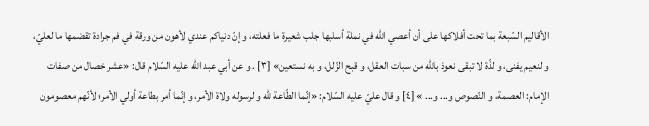الأقاليم السّبعة بما تحت أفلاكها على أن أعصي اللّه في نملة أسلبها جلب شعيرة ما فعلته، و إنّ دنياكم عندي لأهون من ورقة في فم جرادة تقضمها ما لعليّ، و لنعيم يفنى، و لذّة لا تبقى نعوذ باللّه من سبات العقل، و قبح الزّلل، و به نستعين» [٣] . و عن أبي عبد اللّه عليه السّلام قال: «عشر خصال من صفات الإمام: العصمة، و النّصوص و... و... » [٤] و قال عليّ عليه السّلام: «إنّما الطّاعة للّه و لرسوله ولاة الأمر، و إنّما أمر بطاعة أولي الأمر؛ لأنّهم معصومون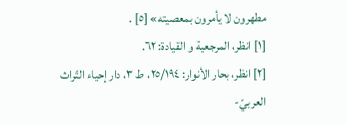مطهرون لا يأمرون بمعصيته» [٥] .
[١] انظر، المرجعية و القيادة: ٦٢.
[٢] انظر، بحار الأنوار: ٢٥/١٩٤، ط ٣، دار إحياء التّراث العربيّ-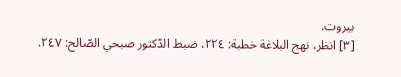بيروت.
[٣] انظر، نهج البلاغة خطبة: ٢٢٤، ضبط الدّكتور صبحي الصّالح: ٢٤٧.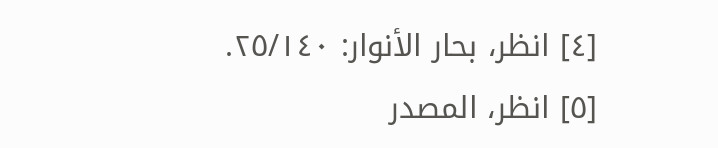[٤] انظر، بحار الأنوار: ٢٥/١٤٠.
[٥] انظر، المصدر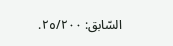السّابق: ٢٥/٢٠٠.